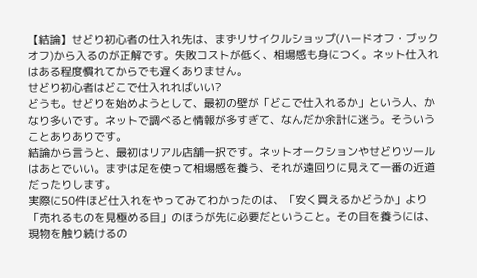【結論】せどり初心者の仕入れ先は、まずリサイクルショップ(ハードオフ・ブックオフ)から入るのが正解です。失敗コストが低く、相場感も身につく。ネット仕入れはある程度慣れてからでも遅くありません。
せどり初心者はどこで仕入れればいい?
どうも。せどりを始めようとして、最初の壁が「どこで仕入れるか」という人、かなり多いです。ネットで調べると情報が多すぎて、なんだか余計に迷う。そういうことありありです。
結論から言うと、最初はリアル店舗一択です。ネットオークションやせどりツールはあとでいい。まずは足を使って相場感を養う、それが遠回りに見えて一番の近道だったりします。
実際に50件ほど仕入れをやってみてわかったのは、「安く買えるかどうか」より「売れるものを見極める目」のほうが先に必要だということ。その目を養うには、現物を触り続けるの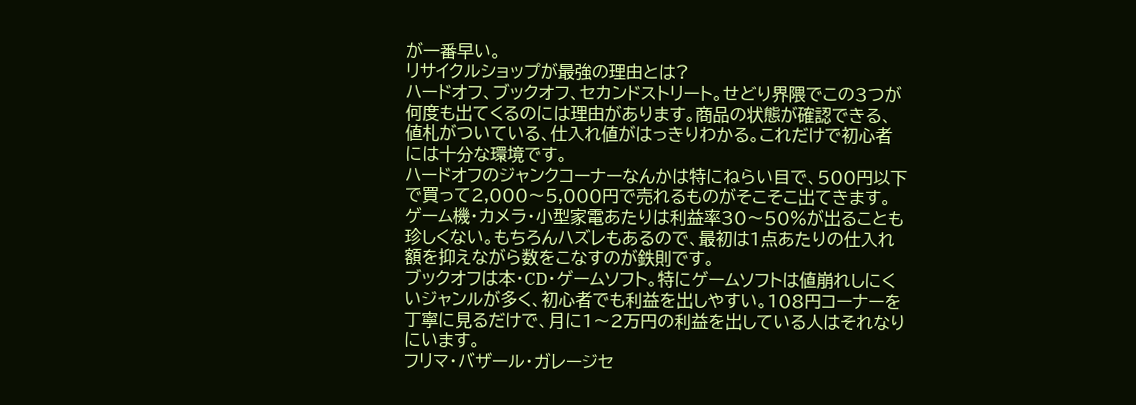が一番早い。
リサイクルショップが最強の理由とは?
ハードオフ、ブックオフ、セカンドストリート。せどり界隈でこの3つが何度も出てくるのには理由があります。商品の状態が確認できる、値札がついている、仕入れ値がはっきりわかる。これだけで初心者には十分な環境です。
ハードオフのジャンクコーナーなんかは特にねらい目で、500円以下で買って2,000〜5,000円で売れるものがそこそこ出てきます。ゲーム機・カメラ・小型家電あたりは利益率30〜50%が出ることも珍しくない。もちろんハズレもあるので、最初は1点あたりの仕入れ額を抑えながら数をこなすのが鉄則です。
ブックオフは本・CD・ゲームソフト。特にゲームソフトは値崩れしにくいジャンルが多く、初心者でも利益を出しやすい。108円コーナーを丁寧に見るだけで、月に1〜2万円の利益を出している人はそれなりにいます。
フリマ・バザール・ガレージセ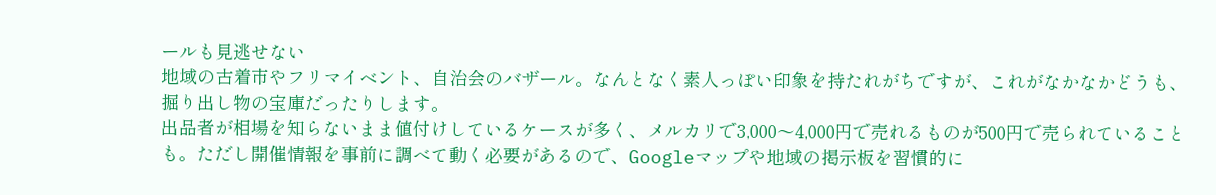ールも見逃せない
地域の古着市やフリマイベント、自治会のバザール。なんとなく素人っぽい印象を持たれがちですが、これがなかなかどうも、掘り出し物の宝庫だったりします。
出品者が相場を知らないまま値付けしているケースが多く、メルカリで3,000〜4,000円で売れるものが500円で売られていることも。ただし開催情報を事前に調べて動く必要があるので、Googleマップや地域の掲示板を習慣的に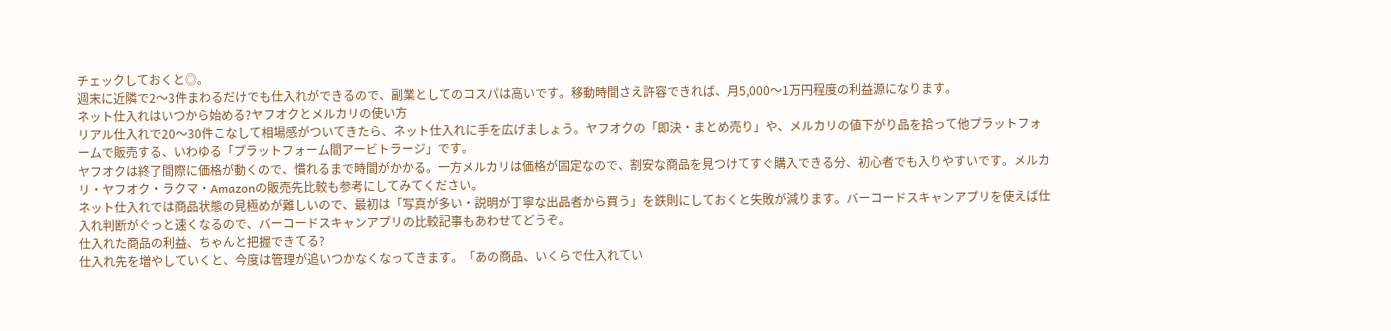チェックしておくと◎。
週末に近隣で2〜3件まわるだけでも仕入れができるので、副業としてのコスパは高いです。移動時間さえ許容できれば、月5,000〜1万円程度の利益源になります。
ネット仕入れはいつから始める?ヤフオクとメルカリの使い方
リアル仕入れで20〜30件こなして相場感がついてきたら、ネット仕入れに手を広げましょう。ヤフオクの「即決・まとめ売り」や、メルカリの値下がり品を拾って他プラットフォームで販売する、いわゆる「プラットフォーム間アービトラージ」です。
ヤフオクは終了間際に価格が動くので、慣れるまで時間がかかる。一方メルカリは価格が固定なので、割安な商品を見つけてすぐ購入できる分、初心者でも入りやすいです。メルカリ・ヤフオク・ラクマ・Amazonの販売先比較も参考にしてみてください。
ネット仕入れでは商品状態の見極めが難しいので、最初は「写真が多い・説明が丁寧な出品者から買う」を鉄則にしておくと失敗が減ります。バーコードスキャンアプリを使えば仕入れ判断がぐっと速くなるので、バーコードスキャンアプリの比較記事もあわせてどうぞ。
仕入れた商品の利益、ちゃんと把握できてる?
仕入れ先を増やしていくと、今度は管理が追いつかなくなってきます。「あの商品、いくらで仕入れてい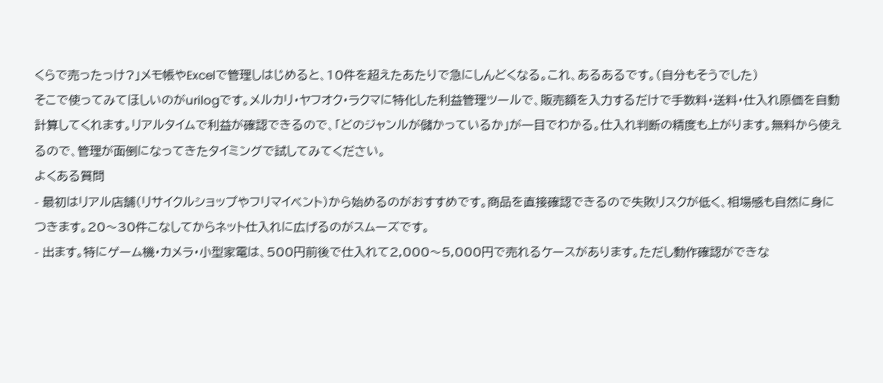くらで売ったっけ?」メモ帳やExcelで管理しはじめると、10件を超えたあたりで急にしんどくなる。これ、あるあるです。(自分もそうでした)
そこで使ってみてほしいのがurilogです。メルカリ・ヤフオク・ラクマに特化した利益管理ツールで、販売額を入力するだけで手数料・送料・仕入れ原価を自動計算してくれます。リアルタイムで利益が確認できるので、「どのジャンルが儲かっているか」が一目でわかる。仕入れ判断の精度も上がります。無料から使えるので、管理が面倒になってきたタイミングで試してみてください。
よくある質問
- 最初はリアル店舗(リサイクルショップやフリマイベント)から始めるのがおすすめです。商品を直接確認できるので失敗リスクが低く、相場感も自然に身につきます。20〜30件こなしてからネット仕入れに広げるのがスムーズです。
- 出ます。特にゲーム機・カメラ・小型家電は、500円前後で仕入れて2,000〜5,000円で売れるケースがあります。ただし動作確認ができな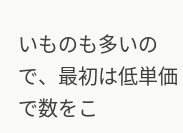いものも多いので、最初は低単価で数をこ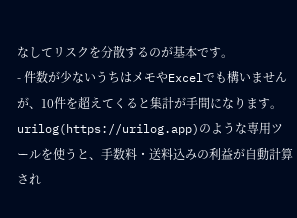なしてリスクを分散するのが基本です。
- 件数が少ないうちはメモやExcelでも構いませんが、10件を超えてくると集計が手間になります。urilog(https://urilog.app)のような専用ツールを使うと、手数料・送料込みの利益が自動計算され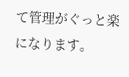て管理がぐっと楽になります。